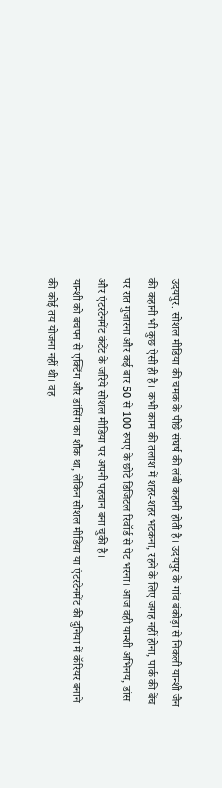उदयपुर. सोशल मीडिया की चमक के पीछे संघर्ष की लंबी कहानी होती है। उदयपुर के गांव बंकोड़ा से निकली यान्शी जैन की कहानी भी कुछ ऐसी ही है। कभी काम की तलाश में शहर-शहर भटकना, रहने के लिए जगह नहीं होना, पार्क की बेंच पर रात गुजारना और कई बार 50 से 100 रुपए के छोटे डिजिटल रिवॉर्ड से पेट भरना। आज वही यान्शी अभिनय, डांस और एंटरटेनमेंट कंटेंट के जरिये सोशल मीडिया पर अपनी पहचान बना चुकी है।
यान्शी को बचपन से एक्टिंग और डांसिंग का शौक था, लेकिन सोशल मीडिया या एंटरटेनमेंट की दुनिया में कॅरियर बनाने की कोई तय योजना नहीं थी। वह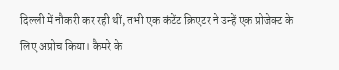दिल्ली में नौकरी कर रही थीं, तभी एक कंटेंट क्रिएटर ने उन्हें एक प्रोजेक्ट के लिए अप्रोच किया। कैमरे के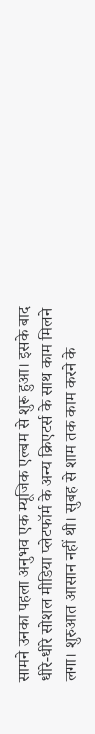सामने उनका पहला अनुभव एक म्यूजिक एल्बम से शुरू हुआ। इसके बाद धीरे-धीरे सोशल मीडिया प्लेटफॉर्म के अन्य क्रिएटर्स के साथ काम मिलने लगा। शुरुआत आसान नहीं थी। सुबह से शाम तक काम करने के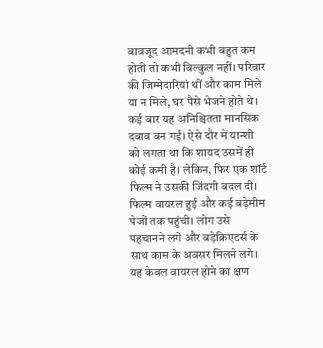बावजूद आमदनी कभी बहुत कम होती तो कभी बिल्कुल नहीं। परिवार की जिम्मेदारियां थीं और काम मिले या न मिले, घर पैसे भेजने होते थे। कई बार यह अनिश्चितता मानसिक दबाव बन गई। ऐसे दौर में यान्शी को लगता था कि शायद उसमें ही कोई कमी है। लेकिन, फिर एक शॉर्ट फिल्म ने उसकी जिंदगी बदल दी। फिल्म वायरल हुई और कई बड़ेमीम पेजों तक पहुंची। लोग उसे पहचानने लगे और बड़ेक्रिएटर्स के साथ काम के अवसर मिलने लगे। यह केवल वायरल होने का क्षण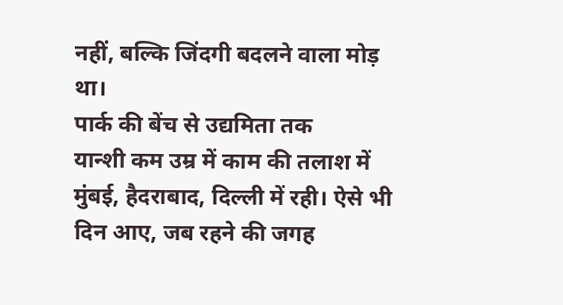नहीं, बल्कि जिंदगी बदलने वाला मोड़ था।
पार्क की बेंच से उद्यमिता तक
यान्शी कम उम्र में काम की तलाश में मुंबई, हैदराबाद, दिल्ली में रही। ऐसे भी दिन आए, जब रहने की जगह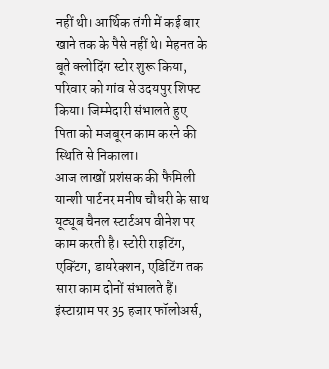नहीं थी। आर्थिक तंगी में कई बार खाने तक के पैसे नहीं थे। मेहनत के बूते क्लोदिंग स्टोर शुरू किया, परिवार को गांव से उदयपुर शिफ्ट किया। जिम्मेदारी संभालते हुए पिता को मजबूरन काम करने की स्थिति से निकाला।
आज लाखों प्रशंसक की फैमिली
यान्शी पार्टनर मनीष चौधरी के साथ यूट्यूब चैनल स्टार्टअप वीनेश पर काम करती है। स्टोरी राइटिंग, एक्टिंग, डायरेक्शन, एडिटिंग तक सारा काम दोनों संभालते हैं। इंस्टाग्राम पर 35 हजार फॉलोअर्स,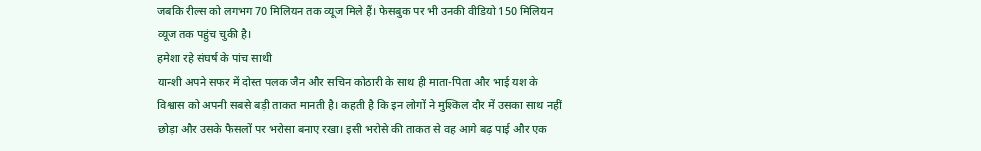जबकि रील्स को लगभग 70 मिलियन तक व्यूज मिले हैं। फेसबुक पर भी उनकी वीडियो 150 मिलियन व्यूज तक पहुंच चुकी है।
हमेशा रहे संघर्ष के पांच साथी
यान्शी अपने सफर में दोस्त पलक जैन और सचिन कोठारी के साथ ही माता-पिता और भाई यश के विश्वास को अपनी सबसे बड़ी ताकत मानती है। कहती है कि इन लोगों ने मुश्किल दौर में उसका साथ नहीं छोड़ा और उसके फैसलों पर भरोसा बनाए रखा। इसी भरोसे की ताकत से वह आगे बढ़ पाई और एक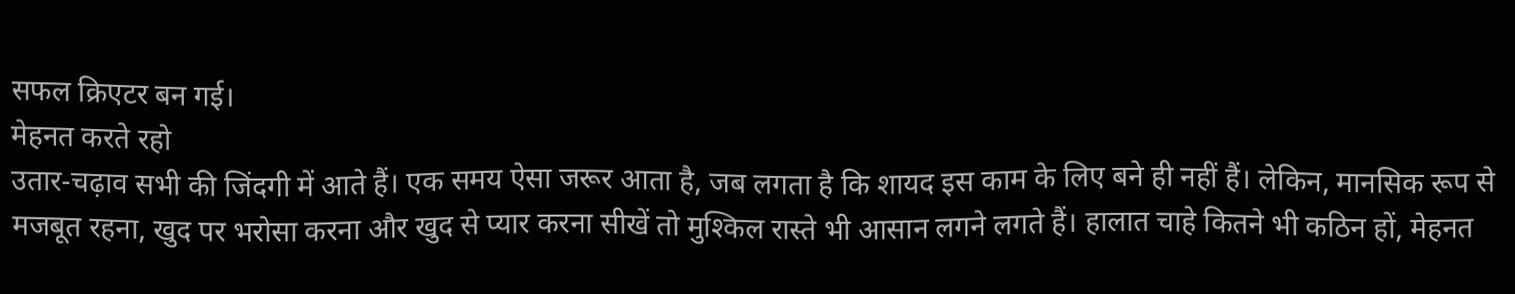सफल क्रिएटर बन गई।
मेहनत करते रहो
उतार-चढ़ाव सभी की जिंदगी में आते हैं। एक समय ऐसा जरूर आता है, जब लगता है कि शायद इस काम के लिए बने ही नहीं हैं। लेकिन, मानसिक रूप से मजबूत रहना, खुद पर भरोसा करना और खुद से प्यार करना सीखें तो मुश्किल रास्ते भी आसान लगने लगते हैं। हालात चाहे कितने भी कठिन हों, मेहनत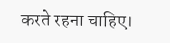करते रहना चाहिए।